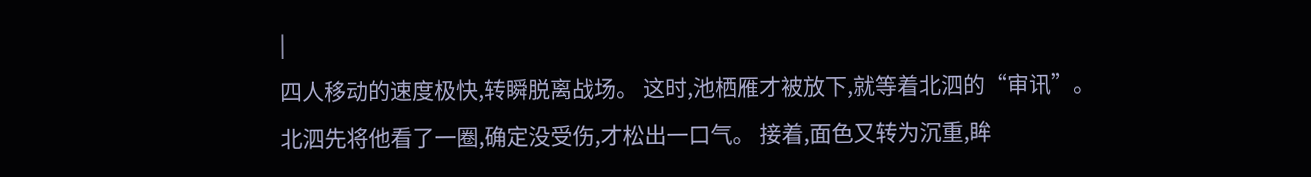|
四人移动的速度极快,转瞬脱离战场。 这时,池栖雁才被放下,就等着北泗的“审讯”。 北泗先将他看了一圈,确定没受伤,才松出一口气。 接着,面色又转为沉重,眸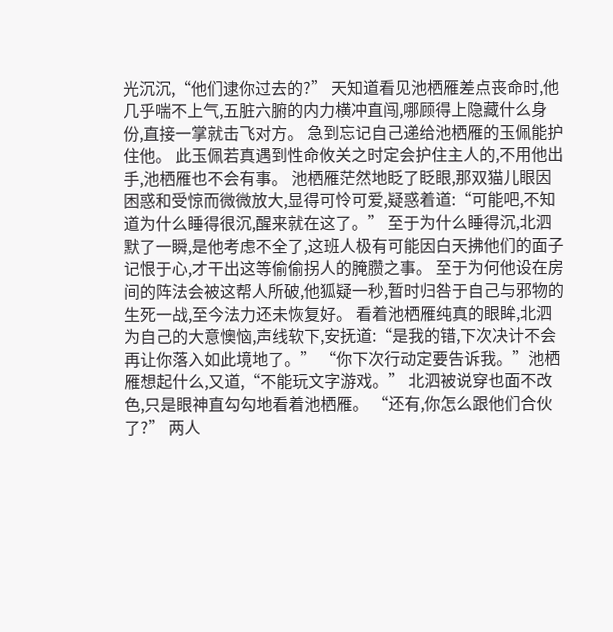光沉沉,“他们逮你过去的?” 天知道看见池栖雁差点丧命时,他几乎喘不上气,五脏六腑的内力横冲直闯,哪顾得上隐藏什么身份,直接一掌就击飞对方。 急到忘记自己递给池栖雁的玉佩能护住他。 此玉佩若真遇到性命攸关之时定会护住主人的,不用他出手,池栖雁也不会有事。 池栖雁茫然地眨了眨眼,那双猫儿眼因困惑和受惊而微微放大,显得可怜可爱,疑惑着道:“可能吧,不知道为什么睡得很沉,醒来就在这了。” 至于为什么睡得沉,北泗默了一瞬,是他考虑不全了,这班人极有可能因白天拂他们的面子记恨于心,才干出这等偷偷拐人的腌臜之事。 至于为何他设在房间的阵法会被这帮人所破,他狐疑一秒,暂时归咎于自己与邪物的生死一战,至今法力还未恢复好。 看着池栖雁纯真的眼眸,北泗为自己的大意懊恼,声线软下,安抚道:“是我的错,下次决计不会再让你落入如此境地了。” “你下次行动定要告诉我。”池栖雁想起什么,又道,“不能玩文字游戏。” 北泗被说穿也面不改色,只是眼神直勾勾地看着池栖雁。 “还有,你怎么跟他们合伙了?” 两人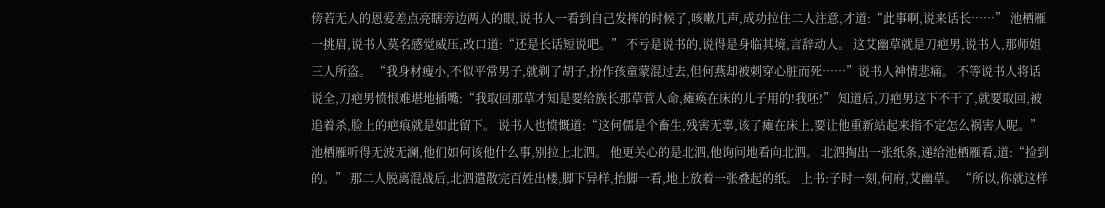傍若无人的恩爱差点亮瞎旁边两人的眼,说书人一看到自己发挥的时候了,咳嗽几声,成功拉住二人注意,才道:“此事啊,说来话长……” 池栖雁一挑眉,说书人莫名感觉威压,改口道:“还是长话短说吧。” 不亏是说书的,说得是身临其境,言辞动人。 这艾幽草就是刀疤男,说书人,那师姐三人所盗。 “我身材瘦小,不似平常男子,就剃了胡子,扮作孩童蒙混过去,但何燕却被刺穿心脏而死……”说书人神情悲痛。 不等说书人将话说全,刀疤男愤恨难堪地插嘴:“我取回那草才知是要给族长那草菅人命,瘫痪在床的儿子用的!我呸!” 知道后,刀疤男这下不干了,就要取回,被追着杀,脸上的疤痕就是如此留下。 说书人也愤慨道:“这何儒是个畜生,残害无辜,该了瘫在床上,要让他重新站起来指不定怎么祸害人呢。” 池栖雁听得无波无澜,他们如何该他什么事,别拉上北泗。 他更关心的是北泗,他询问地看向北泗。 北泗掏出一张纸条,递给池栖雁看,道:“捡到的。” 那二人脱离混战后,北泗遣散完百姓出楼,脚下异样,抬脚一看,地上放着一张叠起的纸。 上书:子时一刻,何府,艾幽草。 “所以,你就这样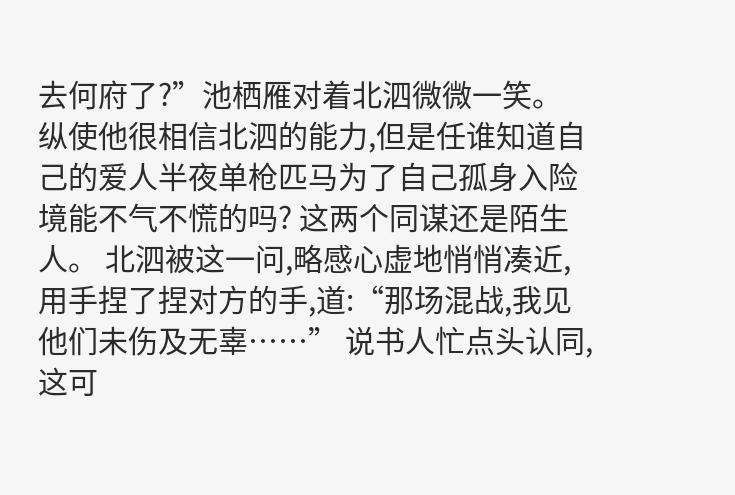去何府了?”池栖雁对着北泗微微一笑。 纵使他很相信北泗的能力,但是任谁知道自己的爱人半夜单枪匹马为了自己孤身入险境能不气不慌的吗? 这两个同谋还是陌生人。 北泗被这一问,略感心虚地悄悄凑近,用手捏了捏对方的手,道:“那场混战,我见他们未伤及无辜……” 说书人忙点头认同,这可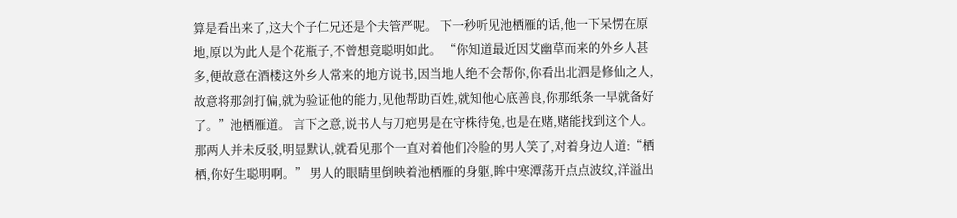算是看出来了,这大个子仁兄还是个夫管严呢。 下一秒听见池栖雁的话,他一下呆愣在原地,原以为此人是个花瓶子,不曾想竟聪明如此。 “你知道最近因艾幽草而来的外乡人甚多,便故意在酒楼这外乡人常来的地方说书,因当地人绝不会帮你,你看出北泗是修仙之人,故意将那剑打偏,就为验证他的能力,见他帮助百姓,就知他心底善良,你那纸条一早就备好了。”池栖雁道。 言下之意,说书人与刀疤男是在守株待兔,也是在赌,赌能找到这个人。 那两人并未反驳,明显默认,就看见那个一直对着他们冷脸的男人笑了,对着身边人道:“栖栖,你好生聪明啊。” 男人的眼睛里倒映着池栖雁的身躯,眸中寒潭荡开点点波纹,洋溢出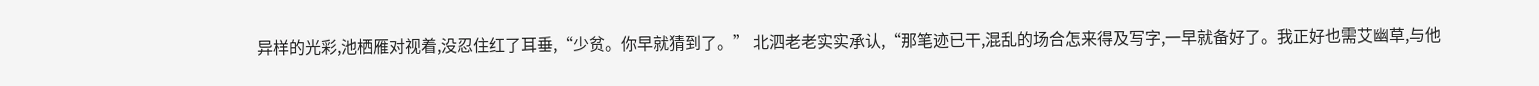异样的光彩,池栖雁对视着,没忍住红了耳垂,“少贫。你早就猜到了。” 北泗老老实实承认,“那笔迹已干,混乱的场合怎来得及写字,一早就备好了。我正好也需艾幽草,与他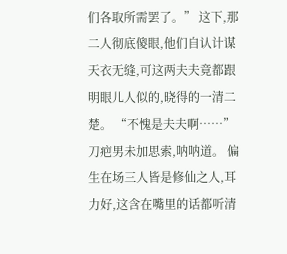们各取所需罢了。” 这下,那二人彻底傻眼,他们自认计谋天衣无缝,可这两夫夫竟都跟明眼儿人似的,晓得的一清二楚。 “不愧是夫夫啊……”刀疤男未加思索,呐呐道。 偏生在场三人皆是修仙之人,耳力好,这含在嘴里的话都听清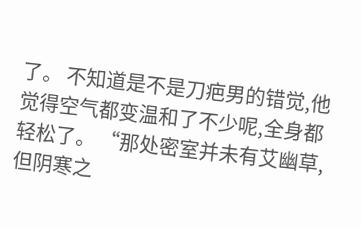了。 不知道是不是刀疤男的错觉,他觉得空气都变温和了不少呢,全身都轻松了。 “那处密室并未有艾幽草,但阴寒之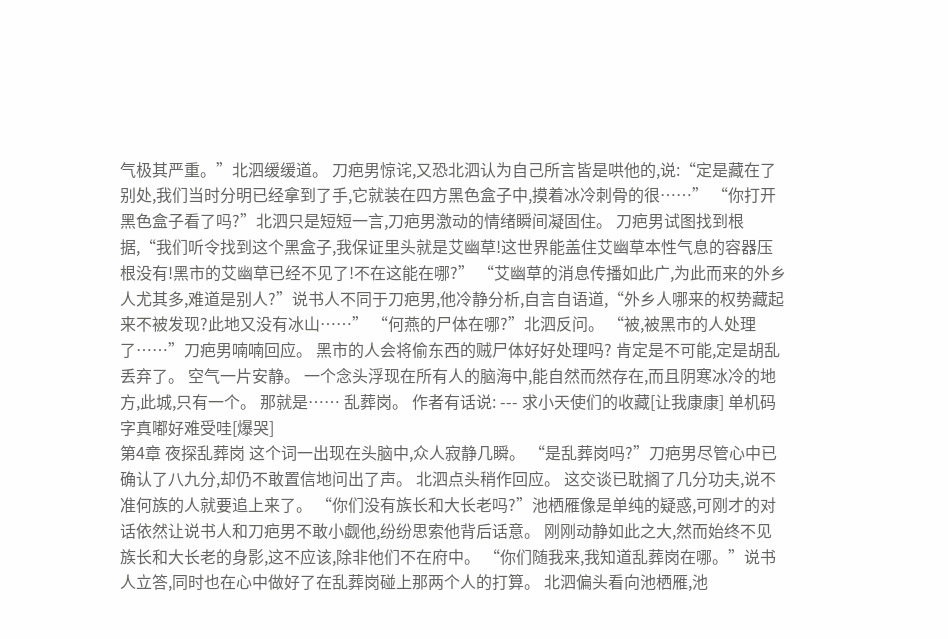气极其严重。”北泗缓缓道。 刀疤男惊诧,又恐北泗认为自己所言皆是哄他的,说:“定是藏在了别处,我们当时分明已经拿到了手,它就装在四方黑色盒子中,摸着冰冷刺骨的很……” “你打开黑色盒子看了吗?”北泗只是短短一言,刀疤男激动的情绪瞬间凝固住。 刀疤男试图找到根据,“我们听令找到这个黑盒子,我保证里头就是艾幽草!这世界能盖住艾幽草本性气息的容器压根没有!黑市的艾幽草已经不见了!不在这能在哪?” “艾幽草的消息传播如此广,为此而来的外乡人尤其多,难道是别人?”说书人不同于刀疤男,他冷静分析,自言自语道,“外乡人哪来的权势藏起来不被发现?此地又没有冰山……” “何燕的尸体在哪?”北泗反问。 “被,被黑市的人处理了……”刀疤男喃喃回应。 黑市的人会将偷东西的贼尸体好好处理吗? 肯定是不可能,定是胡乱丢弃了。 空气一片安静。 一个念头浮现在所有人的脑海中,能自然而然存在,而且阴寒冰冷的地方,此城,只有一个。 那就是…… 乱葬岗。 作者有话说: --- 求小天使们的收藏[让我康康] 单机码字真嘟好难受哇[爆哭]
第4章 夜探乱葬岗 这个词一出现在头脑中,众人寂静几瞬。 “是乱葬岗吗?”刀疤男尽管心中已确认了八九分,却仍不敢置信地问出了声。 北泗点头稍作回应。 这交谈已耽搁了几分功夫,说不准何族的人就要追上来了。 “你们没有族长和大长老吗?”池栖雁像是单纯的疑惑,可刚才的对话依然让说书人和刀疤男不敢小觑他,纷纷思索他背后话意。 刚刚动静如此之大,然而始终不见族长和大长老的身影,这不应该,除非他们不在府中。 “你们随我来,我知道乱葬岗在哪。”说书人立答,同时也在心中做好了在乱葬岗碰上那两个人的打算。 北泗偏头看向池栖雁,池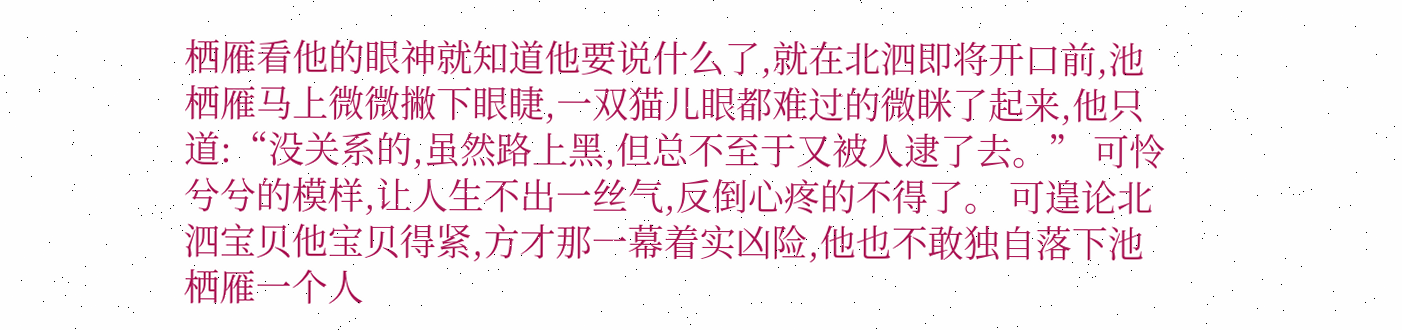栖雁看他的眼神就知道他要说什么了,就在北泗即将开口前,池栖雁马上微微撇下眼睫,一双猫儿眼都难过的微眯了起来,他只道:“没关系的,虽然路上黑,但总不至于又被人逮了去。” 可怜兮兮的模样,让人生不出一丝气,反倒心疼的不得了。 可遑论北泗宝贝他宝贝得紧,方才那一幕着实凶险,他也不敢独自落下池栖雁一个人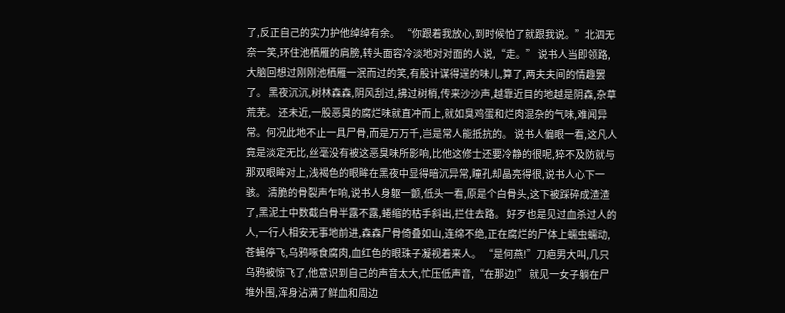了,反正自己的实力护他绰绰有余。 “你跟着我放心,到时候怕了就跟我说。”北泗无奈一笑,环住池栖雁的肩膀,转头面容冷淡地对对面的人说,“走。” 说书人当即领路,大脑回想过刚刚池栖雁一泯而过的笑,有股计谋得逞的味儿,算了,两夫夫间的情趣罢了。 黑夜沉沉,树林森森,阴风刮过,拂过树梢,传来沙沙声,越靠近目的地越是阴森,杂草荒芜。 还未近,一股恶臭的腐烂味就直冲而上,就如臭鸡蛋和烂肉混杂的气味,难闻异常。何况此地不止一具尸骨,而是万万千,岂是常人能抵抗的。 说书人偏眼一看,这凡人竟是淡定无比,丝毫没有被这恶臭味所影响,比他这修士还要冷静的很呢,猝不及防就与那双眼眸对上,浅褐色的眼眸在黑夜中显得暗沉异常,瞳孔却晶亮得很,说书人心下一骇。 清脆的骨裂声乍响,说书人身躯一颤,低头一看,原是个白骨头,这下被踩碎成渣渣了,黑泥土中数截白骨半露不露,蜷缩的枯手斜出,拦住去路。 好歹也是见过血杀过人的人,一行人相安无事地前进,森森尸骨倚叠如山,连绵不绝,正在腐烂的尸体上蠕虫蠕动,苍蝇停飞,乌鸦啄食腐肉,血红色的眼珠子凝视着来人。 “是何燕!”刀疤男大叫,几只乌鸦被惊飞了,他意识到自己的声音太大,忙压低声音,“在那边!” 就见一女子躺在尸堆外围,浑身沾满了鲜血和周边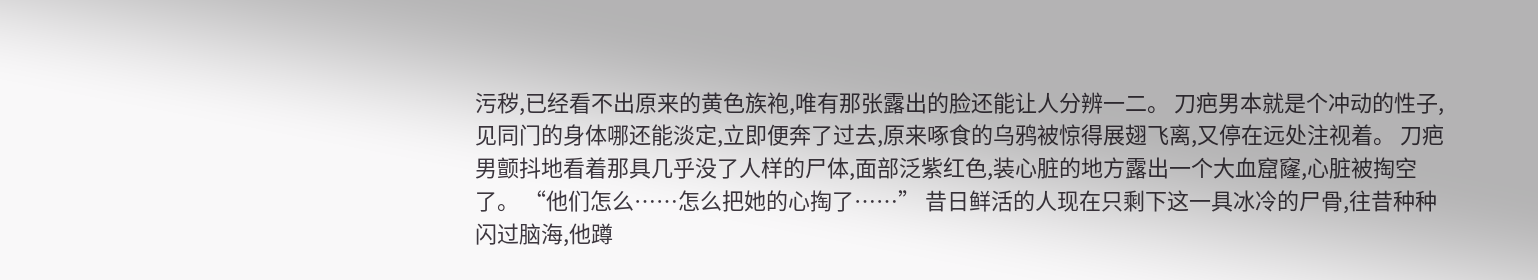污秽,已经看不出原来的黄色族袍,唯有那张露出的脸还能让人分辨一二。 刀疤男本就是个冲动的性子,见同门的身体哪还能淡定,立即便奔了过去,原来啄食的乌鸦被惊得展翅飞离,又停在远处注视着。 刀疤男颤抖地看着那具几乎没了人样的尸体,面部泛紫红色,装心脏的地方露出一个大血窟窿,心脏被掏空了。 “他们怎么……怎么把她的心掏了……” 昔日鲜活的人现在只剩下这一具冰冷的尸骨,往昔种种闪过脑海,他蹲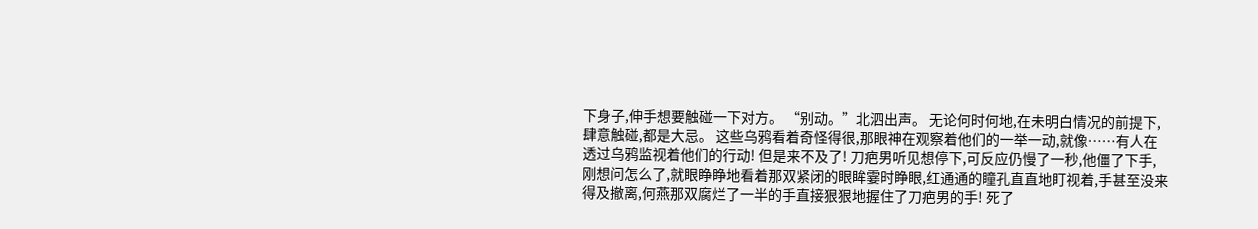下身子,伸手想要触碰一下对方。 “别动。”北泗出声。 无论何时何地,在未明白情况的前提下,肆意触碰,都是大忌。 这些乌鸦看着奇怪得很,那眼神在观察着他们的一举一动,就像……有人在透过乌鸦监视着他们的行动! 但是来不及了! 刀疤男听见想停下,可反应仍慢了一秒,他僵了下手,刚想问怎么了,就眼睁睁地看着那双紧闭的眼眸霎时睁眼,红通通的瞳孔直直地盯视着,手甚至没来得及撤离,何燕那双腐烂了一半的手直接狠狠地握住了刀疤男的手! 死了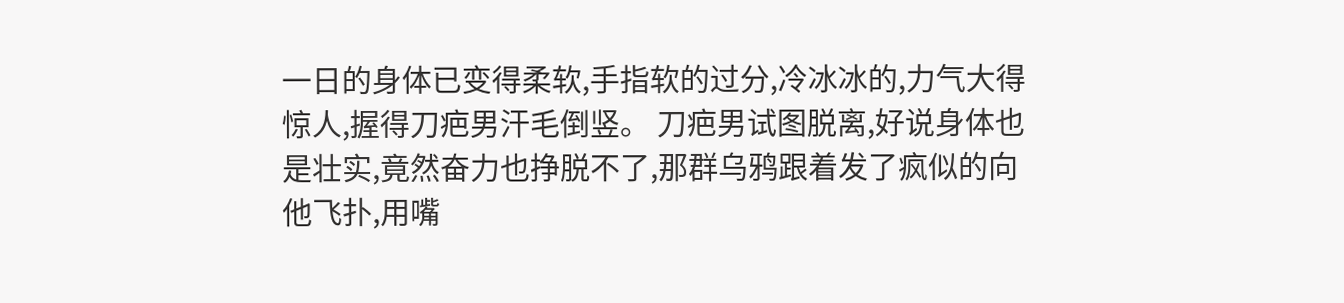一日的身体已变得柔软,手指软的过分,冷冰冰的,力气大得惊人,握得刀疤男汗毛倒竖。 刀疤男试图脱离,好说身体也是壮实,竟然奋力也挣脱不了,那群乌鸦跟着发了疯似的向他飞扑,用嘴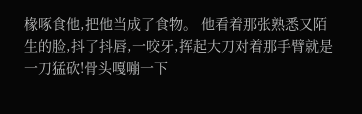椽啄食他,把他当成了食物。 他看着那张熟悉又陌生的脸,抖了抖唇,一咬牙,挥起大刀对着那手臂就是一刀猛砍!骨头嘎嘣一下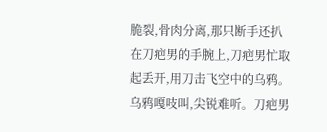脆裂,骨肉分离,那只断手还扒在刀疤男的手腕上,刀疤男忙取起丢开,用刀击飞空中的乌鸦。 乌鸦嘎吱叫,尖锐难听。刀疤男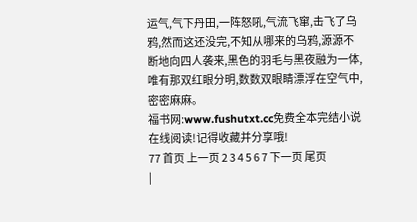运气,气下丹田,一阵怒吼,气流飞窜,击飞了乌鸦,然而这还没完,不知从哪来的乌鸦,源源不断地向四人袭来,黑色的羽毛与黑夜融为一体,唯有那双红眼分明,数数双眼睛漂浮在空气中,密密麻麻。
福书网:www.fushutxt.cc免费全本完结小说在线阅读!记得收藏并分享哦!
77 首页 上一页 2 3 4 5 6 7 下一页 尾页
|